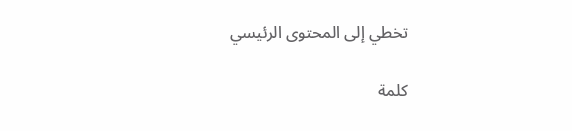تخطي إلى المحتوى الرئيسي

كلمة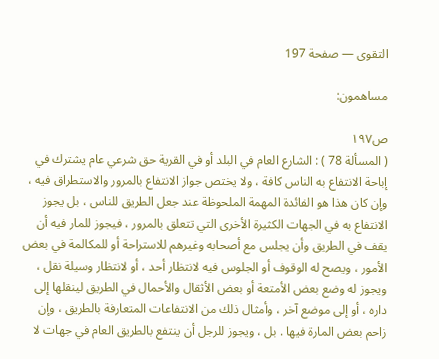التقوى — صفحة 197

مساهمون:

ص١٩٧
( المسألة 78 ) : الشارع العام في البلد أو في القرية حق شرعي عام يشترك في إباحة الانتفاع به الناس كافة ، ولا يختص جواز الانتفاع بالمرور والاستطراق فيه ، وإن كان هذا هو الفائدة المهمة الملحوظة عند جعل الطريق للناس ، بل يجوز الانتفاع به في الجهات الكثيرة الأخرى التي تتعلق بالمرور ، فيجوز للمار فيه أن يقف في الطريق وأن يجلس مع أصحابه وغيرهم للاستراحة أو للمكالمة في بعض الأمور ، ويصح له الوقوف أو الجلوس فيه لانتظار أحد ، أو لانتظار وسيلة نقل ، ويجوز له وضع بعض الأمتعة أو بعض الأثقال والأحمال في الطريق لينقلها إلى داره ، أو إلى موضع آخر ، وأمثال ذلك من الانتفاعات المتعارفة بالطريق ، وإن زاحم بعض المارة فيها . بل ، ويجوز للرجل أن ينتفع بالطريق العام في جهات لا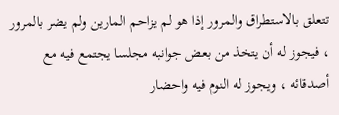تتعلق بالاستطراق والمرور إذا هو لم يزاحم المارين ولم يضر بالمرور ، فيجوز له أن يتخذ من بعض جوانبه مجلسا يجتمع فيه مع أصدقائه ، ويجوز له النوم فيه واحضار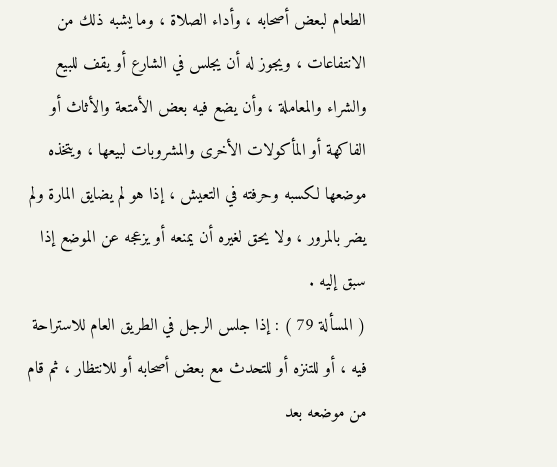الطعام لبعض أصحابه ، وأداء الصلاة ، وما يشبه ذلك من الانتفاعات ، ويجوز له أن يجلس في الشارع أو يقف للبيع والشراء والمعاملة ، وأن يضع فيه بعض الأمتعة والأثاث أو الفاكهة أو المأكولات الأخرى والمشروبات لبيعها ، ويتخذه موضعها لكسبه وحرفته في التعيش ، إذا هو لم يضايق المارة ولم يضر بالمرور ، ولا يحق لغيره أن يمنعه أو يزعجه عن الموضع إذا سبق إليه .
( المسألة 79 ) : إذا جلس الرجل في الطريق العام للاستراحة فيه ، أو للتنزه أو للتحدث مع بعض أصحابه أو للانتظار ، ثم قام من موضعه بعد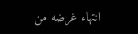انتهاء غرضه من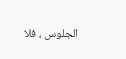الجلوس ، فلا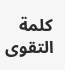كلمة التقوى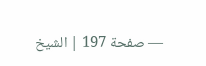— صفحة 197 | الشيخ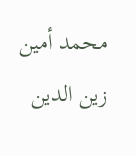محمد أمين زين الدين